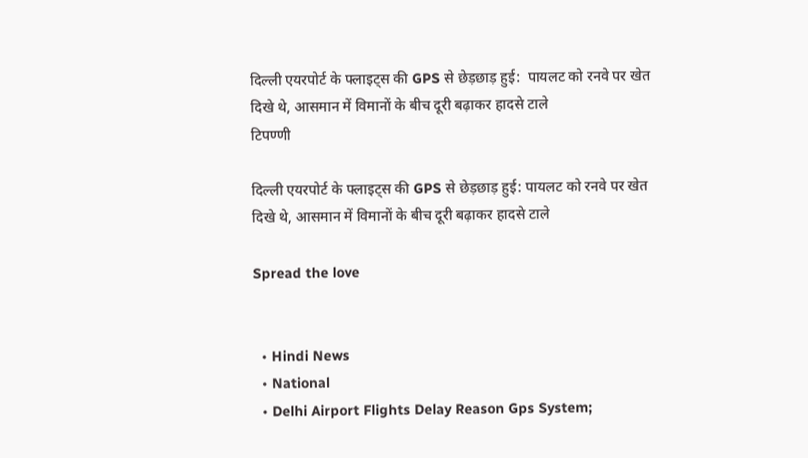दिल्ली एयरपोर्ट के फ्लाइट्स की GPS से छेड़छाड़ हुई:  पायलट को रनवे पर खेत दिखे थे, आसमान में विमानों के बीच दूरी बढ़ाकर हादसे टाले
टिपण्णी

दिल्ली एयरपोर्ट के फ्लाइट्स की GPS से छेड़छाड़ हुई: पायलट को रनवे पर खेत दिखे थे, आसमान में विमानों के बीच दूरी बढ़ाकर हादसे टाले

Spread the love


  • Hindi News
  • National
  • Delhi Airport Flights Delay Reason Gps System;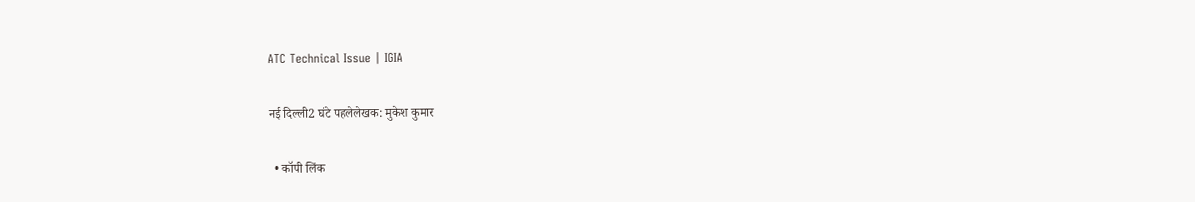ATC Technical Issue | IGIA

नई दिल्ली2 घंटे पहलेलेखक: मुकेश कुमार

  • कॉपी लिंक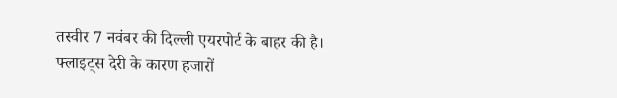तस्वीर 7 नवंबर की दिल्ली एयरपोर्ट के बाहर की है। फ्लाइट्स देरी के कारण हजारों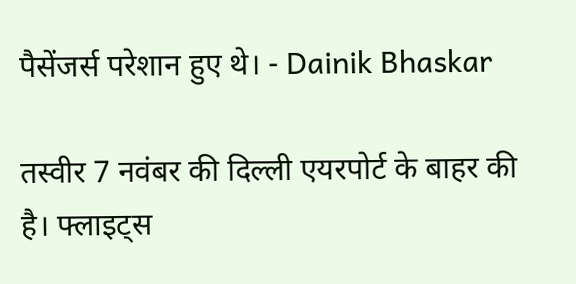पैसेंजर्स परेशान हुए थे। - Dainik Bhaskar

तस्वीर 7 नवंबर की दिल्ली एयरपोर्ट के बाहर की है। फ्लाइट्स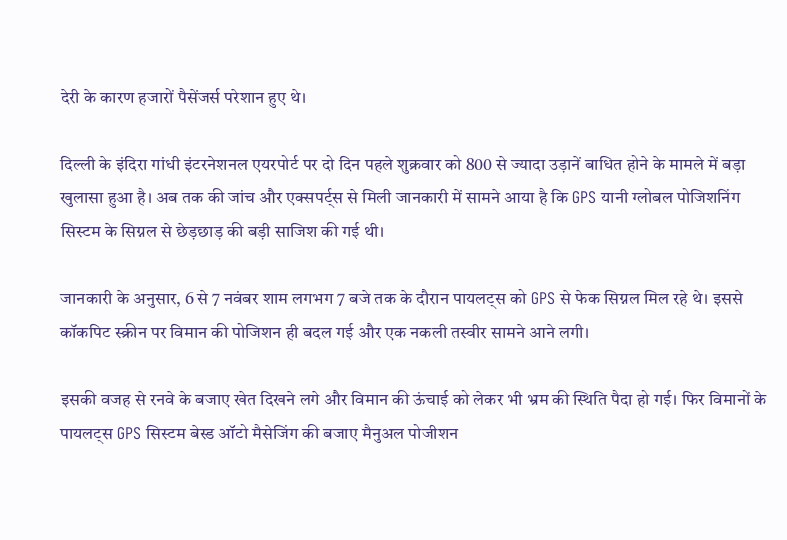देरी के कारण हजारों पैसेंजर्स परेशान हुए थे।

दिल्ली के इंदिरा गांधी इंटरनेशनल एयरपोर्ट पर दो दिन पहले शुक्रवार को 800 से ज्यादा उड़ानें बाधित होने के मामले में बड़ा खुलासा हुआ है। अब तक की जांच और एक्सपर्ट्स से मिली जानकारी में सामने आया है कि GPS यानी ग्लोबल पोजिशनिंग सिस्टम के सिग्नल से छेड़छाड़ की बड़ी साजिश की गई थी।

जानकारी के अनुसार, 6 से 7 नवंबर शाम लगभग 7 बजे तक के दौरान पायलट्स को GPS से फेक सिग्नल मिल रहे थे। इससे कॉकपिट स्क्रीन पर विमान की पोजिशन ही बदल गई और एक नकली तस्वीर सामने आने लगी।

इसकी वजह से रनवे के बजाए खेत दिखने लगे और विमान की ऊंचाई को लेकर भी भ्रम की स्थिति पैदा हो गई। फिर विमानों के पायलट्स GPS सिस्टम बेस्ड ऑटो मैसेजिंग की बजाए मैनुअल पोजीशन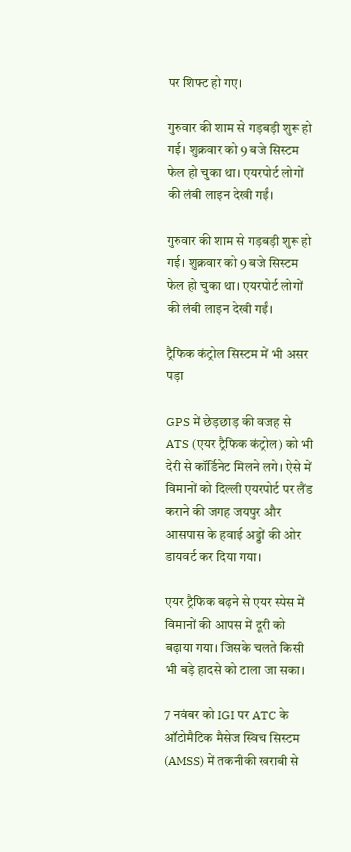पर शिफ्ट हो गए।

गुरुवार की शाम से गड़बड़ी शुरू हो गई। शुक्रवार को 9 बजे सिस्टम फेल हो चुका था। एयरपोर्ट लोगों की लंबी लाइन देखी गईं।

गुरुवार की शाम से गड़बड़ी शुरू हो गई। शुक्रवार को 9 बजे सिस्टम फेल हो चुका था। एयरपोर्ट लोगों की लंबी लाइन देखी गईं।

ट्रैफिक कंट्रोल सिस्टम में भी असर पड़ा

GPS में छेड़छाड़ की वजह से ATS (एयर ट्रैफिक कंट्रोल) को भी देरी से कॉर्डिनेट मिलने लगे। ऐसे में विमानों को दिल्ली एयरपोर्ट पर लैंड कराने की जगह जयपुर और आसपास के हवाई अड्डों की ओर डायवर्ट कर दिया गया।

एयर ट्रैफिक बढ़ने से एयर स्पेस में विमानों की आपस में दूरी को बढ़ाया गया। जिसके चलते किसी भी बड़े हादसे को टाला जा सका।

7 नवंबर को IGI पर ATC के ऑटोमैटिक मैसेज स्विच सिस्टम (AMSS) में तकनीकी खराबी से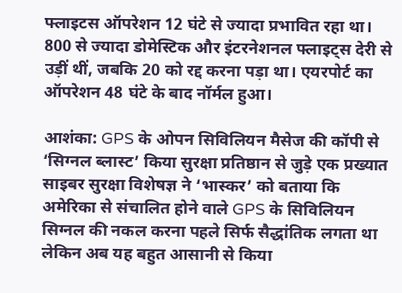फ्लाइटस ऑपरेशन 12 घंटे से ज्यादा प्रभावित रहा था। 800 से ज्यादा डोमेस्टिक और इंटरनेशनल फ्लाइट्स देरी से उड़ीं थीं, जबकि 20 को रद्द करना पड़ा था। एयरपोर्ट का ऑपरेशन 48 घंटे के बाद नॉर्मल हुआ।

आशंका: GPS के ओपन सिविलियन मैसेज की कॉपी से ‘सिग्नल ब्लास्ट’ किया सुरक्षा प्रतिष्ठान से जुड़े एक प्रख्यात साइबर सुरक्षा विशेषज्ञ ने ‘भास्कर’ को बताया कि अमेरिका से संचालित होने वाले GPS के सिविलियन सिग्नल की नकल करना पहले सिर्फ सैद्धांतिक लगता था लेकिन अब यह बहुत आसानी से किया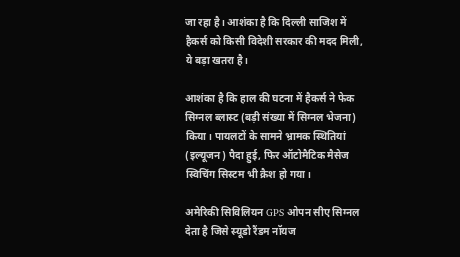जा रहा है। आशंका है कि दिल्ली साजिश में हैकर्स को किसी विदेशी सरकार की मदद मिली, ये बड़ा खतरा है।

आशंका है कि हाल की घटना में हैकर्स ने फेक सिग्नल ब्लास्ट (बड़ी संख्या में सिग्नल भेजना) किया। पायलटों के सामने भ्रामक स्थितियां (इल्यूजन) पैदा हुई, फिर ऑटोमैटिक मैसेज स्विचिंग सिस्टम भी क्रैश हो गया।

अमेरिकी सिविलियन GPS ओपन सीए सिग्नल देता है जिसे स्यूडो रैंडम नॉयज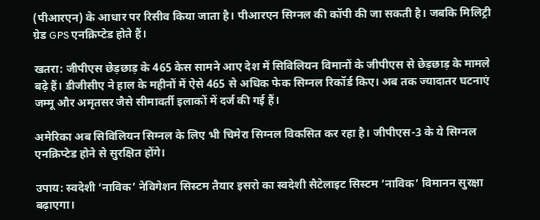(पीआरएन) के आधार पर रिसीव किया जाता है। पीआरएन सिग्नल की कॉपी की जा सकती है। जबकि मिलिट्री ग्रेड GPS एनक्रिप्टेड होते हैं।

खतरा: जीपीएस छेड़छाड़ के 465 केस सामने आए देश में सिविलियन विमानों के जीपीएस से छेड़छाड़ के मामले बढ़े हैं। डीजीसीए ने हाल के महीनों में ऐसे 465 से अधिक फेक सिग्नल रिकॉर्ड किए। अब तक ज्यादातर घटनाएं जम्मू और अमृतसर जैसे सीमावर्ती इलाकों में दर्ज की गई हैं।

अमेरिका अब सिविलियन सिग्नल के लिए भी चिमेरा सिग्नल विकसित कर रहा है। जीपीएस-3 के ये सिग्नल एनक्रिप्टेड होने से सुरक्षित होंगे।

उपाय: स्वदेशी ‘नाविक’ नेविगेशन सिस्टम तैयार इसरो का स्वदेशी सैटेलाइट सिस्टम ‘नाविक’ विमानन सुरक्षा बढ़ाएगा।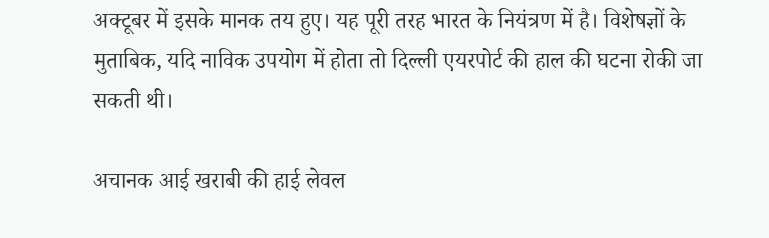अक्टूबर में इसके मानक तय हुए। यह पूरी तरह भारत के नियंत्रण में है। विशेषज्ञों के मुताबिक, यदि नाविक उपयोग में होता तो दिल्ली एयरपोर्ट की हाल की घटना रोकी जा सकती थी।

अचानक आई खराबी की हाई लेवल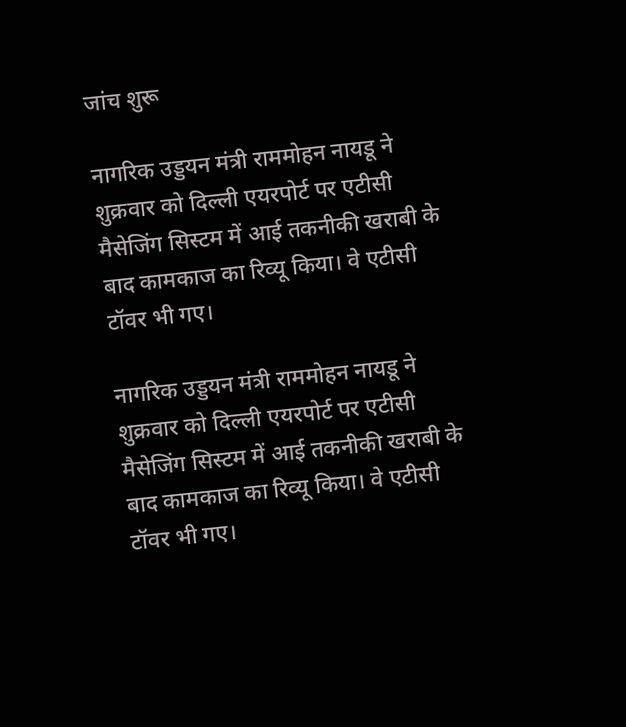जांच शुरू

नागरिक उड्डयन मंत्री राममोहन नायडू ने शुक्रवार को दिल्ली एयरपोर्ट पर एटीसी मैसेजिंग सिस्टम में आई तकनीकी खराबी के बाद कामकाज का रिव्यू किया। वे एटीसी टॉवर भी गए।

नागरिक उड्डयन मंत्री राममोहन नायडू ने शुक्रवार को दिल्ली एयरपोर्ट पर एटीसी मैसेजिंग सिस्टम में आई तकनीकी खराबी के बाद कामकाज का रिव्यू किया। वे एटीसी टॉवर भी गए।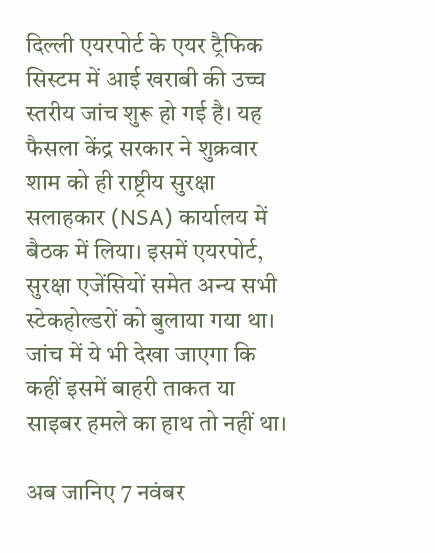दिल्ली एयरपोर्ट के एयर ट्रैफिक सिस्टम में आई खराबी की उच्च स्तरीय जांच शुरू हो गई है। यह फैसला केंद्र सरकार ने शुक्रवार शाम को ही राष्ट्रीय सुरक्षा सलाहकार (NSA) कार्यालय में बैठक में लिया। इसमें एयरपोर्ट, सुरक्षा एजेंसियों समेत अन्य सभी स्टेकहोल्डरों को बुलाया गया था। जांच में ये भी देखा जाएगा कि कहीं इसमें बाहरी ताकत या साइबर हमले का हाथ तो नहीं था।

अब जानिए 7 नवंबर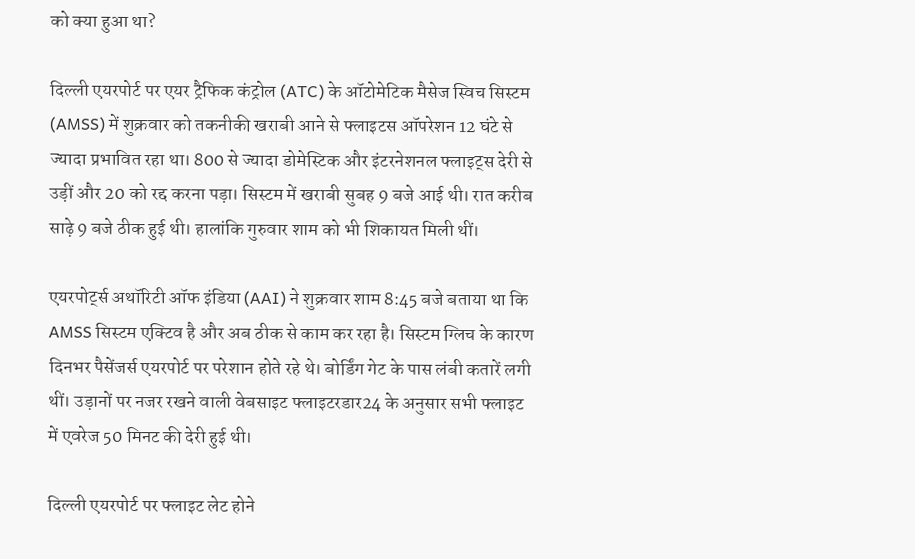को क्या हुआ था?

दिल्ली एयरपोर्ट पर एयर ट्रैफिक कंट्रोल (ATC) के ऑटोमेटिक मैसेज स्विच सिस्टम (AMSS) में शुक्रवार को तकनीकी खराबी आने से फ्लाइटस ऑपरेशन 12 घंटे से ज्यादा प्रभावित रहा था। 800 से ज्यादा डोमेस्टिक और इंटरनेशनल फ्लाइट्स देरी से उड़ीं और 20 को रद्द करना पड़ा। सिस्टम में खराबी सुबह 9 बजे आई थी। रात करीब साढ़े 9 बजे ठीक हुई थी। हालांकि गुरुवार शाम को भी शिकायत मिली थीं।

एयरपोर्ट्स अथॉरिटी ऑफ इंडिया (AAI) ने शुक्रवार शाम 8:45 बजे बताया था कि AMSS सिस्टम एक्टिव है और अब ठीक से काम कर रहा है। सिस्टम ग्लिच के कारण दिनभर पैसेंजर्स एयरपोर्ट पर परेशान होते रहे थे। बोर्डिंग गेट के पास लंबी कतारें लगी थीं। उड़ानों पर नजर रखने वाली वेबसाइट फ्लाइटरडार24 के अनुसार सभी फ्लाइट में एवरेज 50 मिनट की देरी हुई थी।

दिल्ली एयरपोर्ट पर फ्लाइट लेट होने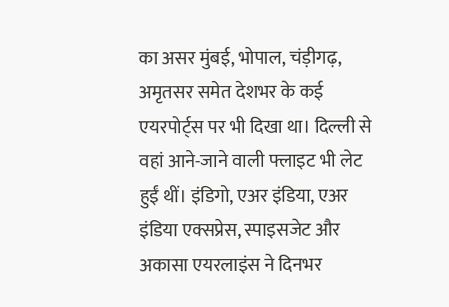का असर मुंबई, भोपाल, चंड़ीगढ़, अमृतसर समेत देशभर के कई एयरपोर्ट्स पर भी दिखा था। दिल्ली से वहां आने-जाने वाली फ्लाइट भी लेट हुईं थीं। इंडिगो, एअर इंडिया, एअर इंडिया एक्सप्रेस, स्पाइसजेट और अकासा एयरलाइंस ने दिनभर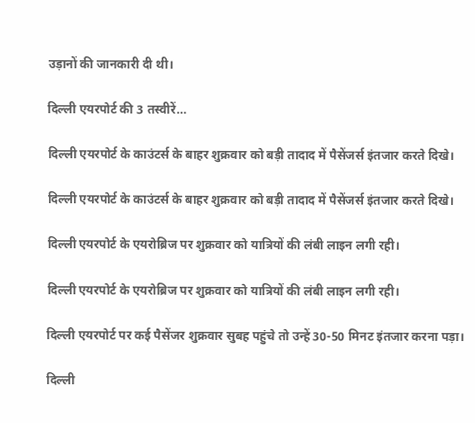उड़ानों की जानकारी दी थी।

दिल्ली एयरपोर्ट की 3 तस्वीरें…

दिल्ली एयरपोर्ट के काउंटर्स के बाहर शुक्रवार को बड़ी तादाद में पैसेंजर्स इंतजार करते दिखे।

दिल्ली एयरपोर्ट के काउंटर्स के बाहर शुक्रवार को बड़ी तादाद में पैसेंजर्स इंतजार करते दिखे।

दिल्ली एयरपोर्ट के एयरोब्रिज पर शुक्रवार को यात्रियों की लंबी लाइन लगी रही।

दिल्ली एयरपोर्ट के एयरोब्रिज पर शुक्रवार को यात्रियों की लंबी लाइन लगी रही।

दिल्ली एयरपोर्ट पर कई पैसेंजर शुक्रवार सुबह पहुंचे तो उन्हें 30-50 मिनट इंतजार करना पड़ा।

दिल्ली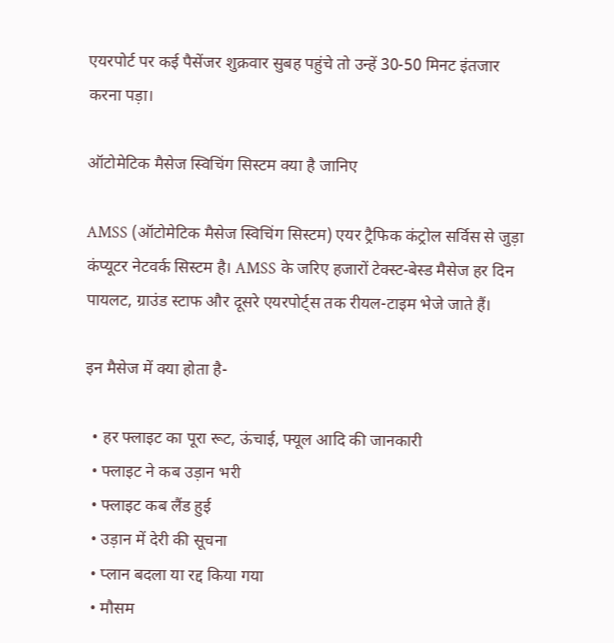एयरपोर्ट पर कई पैसेंजर शुक्रवार सुबह पहुंचे तो उन्हें 30-50 मिनट इंतजार करना पड़ा।

ऑटोमेटिक मैसेज स्विचिंग सिस्टम क्या है जानिए

AMSS (ऑटोमेटिक मैसेज स्विचिंग सिस्टम) एयर ट्रैफिक कंट्रोल सर्विस से जुड़ा कंप्यूटर नेटवर्क सिस्टम है। AMSS के जरिए हजारों टेक्स्ट-बेस्ड मैसेज हर दिन पायलट, ग्राउंड स्टाफ और दूसरे एयरपोर्ट्स तक रीयल-टाइम भेजे जाते हैं।

इन मैसेज में क्या होता है-

  • हर फ्लाइट का पूरा रूट, ऊंचाई, फ्यूल आदि की जानकारी
  • फ्लाइट ने कब उड़ान भरी
  • फ्लाइट कब लैंड हुई
  • उड़ान में देरी की सूचना
  • प्लान बदला या रद्द किया गया
  • मौसम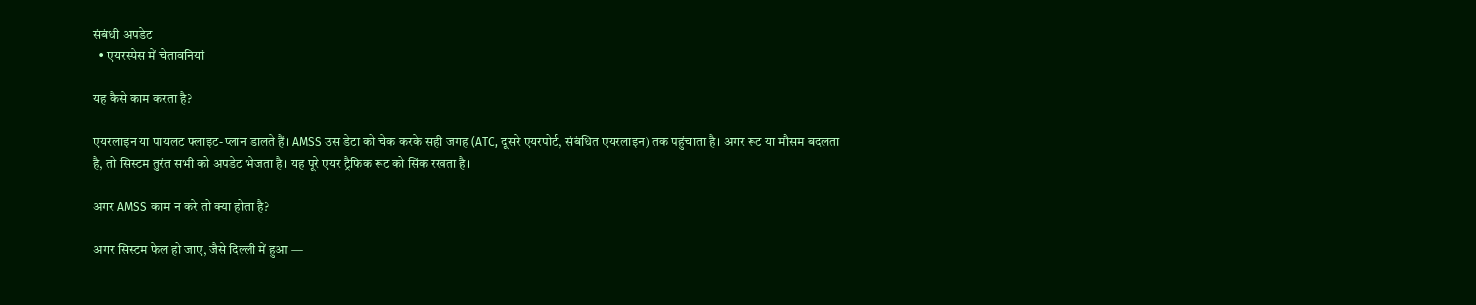संबंधी अपडेट
  • एयरस्पेस में चेतावनियां

यह कैसे काम करता है?

एयरलाइन या पायलट फ्लाइट-प्लान डालते हैं। AMSS उस डेटा को चेक करके सही जगह (ATC, दूसरे एयरपोर्ट, संबंधित एयरलाइन) तक पहुंचाता है। अगर रूट या मौसम बदलता है, तो सिस्टम तुरंत सभी को अपडेट भेजता है। यह पूरे एयर ट्रैफिक रूट को सिंक रखता है।

अगर AMSS काम न करे तो क्या होता है?

अगर सिस्टम फेल हो जाए, जैसे दिल्ली में हुआ —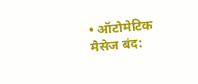• ऑटोमेटिक मैसेज बंद: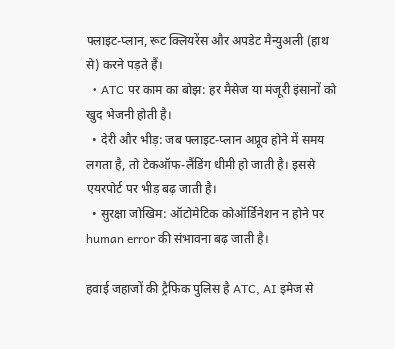फ्लाइट-प्लान, रूट क्लियरेंस और अपडेट मैन्युअली (हाथ से) करने पड़ते हैं।
  • ATC पर काम का बोझ: हर मैसेज या मंजूरी इंसानों को खुद भेजनी होती है।
  • देरी और भीड़: जब फ्लाइट-प्लान अप्रूव होने में समय लगता है, तो टेकऑफ-लैंडिंग धीमी हो जाती है। इससे एयरपोर्ट पर भीड़ बढ़ जाती है।
  • सुरक्षा जोखिम: ऑटोमेटिक कोऑर्डिनेशन न होने पर human error की संभावना बढ़ जाती है।

हवाई जहाजों की ट्रैफिक पुलिस है ATC, AI इमेज से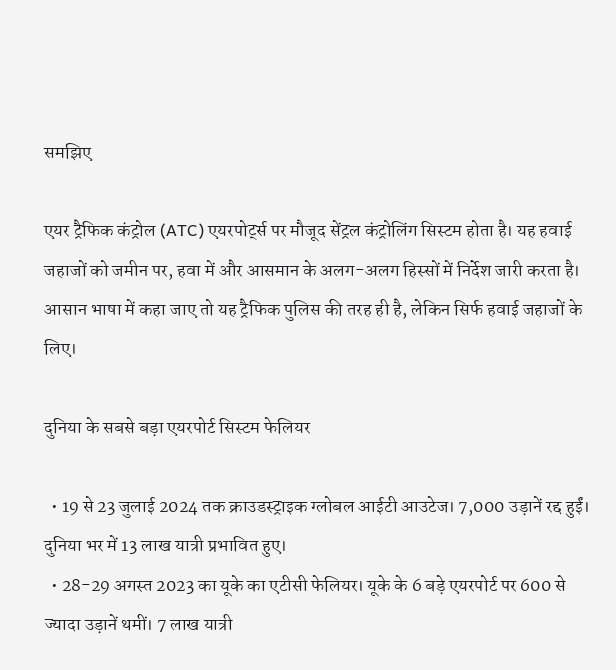समझिए

एयर ट्रैफिक कंट्रोल (ATC) एयरपोर्ट्स पर मौजूद सेंट्रल कंट्रोलिंग सिस्टम होता है। यह हवाई जहाजों को जमीन पर, हवा में और आसमान के अलग-अलग हिस्सों में निर्देश जारी करता है। आसान भाषा में कहा जाए तो यह ट्रैफिक पुलिस की तरह ही है, लेकिन सिर्फ हवाई जहाजों के लिए।

दुनिया के सबसे बड़ा एयरपोर्ट सिस्टम फेलियर

  • 19 से 23 जुलाई 2024 तक क्राउडस्ट्राइक ग्लोबल आईटी आउटेज। 7,000 उड़ानें रद्द हुईं। दुनिया भर में 13 लाख यात्री प्रभावित हुए।
  • 28-29 अगस्त 2023 का यूके का एटीसी फेलियर। यूके के 6 बड़े एयरपोर्ट पर 600 से ज्यादा उड़ानें थमीं। 7 लाख यात्री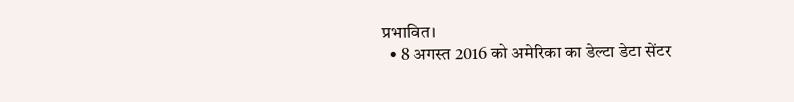प्रभावित।
  • 8 अगस्त 2016 को अमेरिका का डेल्टा डेटा सेंटर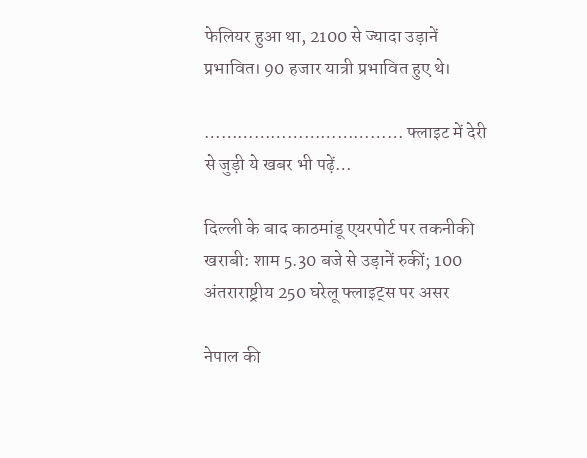फेलियर हुआ था, 2100 से ज्यादा उड़ानें प्रभावित। 90 हजार यात्री प्रभावित हुए थे।

……………………………… फ्लाइट में देरी से जुड़ी ये खबर भी पढ़ें…

दिल्ली के बाद काठमांडू एयरपोर्ट पर तकनीकी खराबी: शाम 5.30 बजे से उड़ानें रुकीं; 100 अंतराराष्ट्रीय 250 घरेलू फ्लाइट्स पर असर

नेपाल की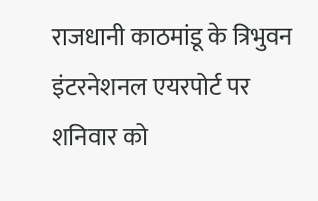राजधानी काठमांडू के त्रिभुवन इंटरनेशनल एयरपोर्ट पर शनिवार को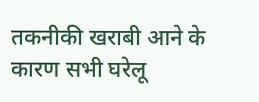तकनीकी खराबी आने के कारण सभी घरेलू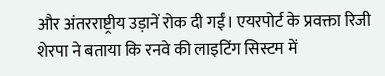और अंतरराष्ट्रीय उड़ानें रोक दी गईं। एयरपोर्ट के प्रवक्ता रिजी शेरपा ने बताया कि रनवे की लाइटिंग सिस्टम में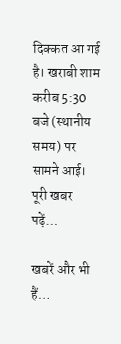दिक्कत आ गई है। खराबी शाम करीब 5:30 बजे (स्थानीय समय) पर सामने आई। पूरी खबर पढ़ें…

खबरें और भी हैं…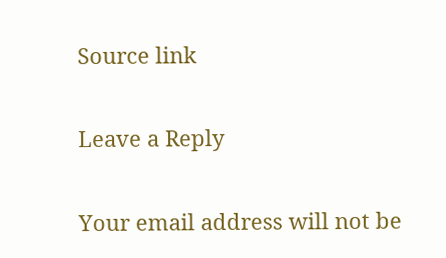Source link

Leave a Reply

Your email address will not be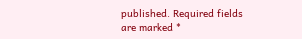published. Required fields are marked *